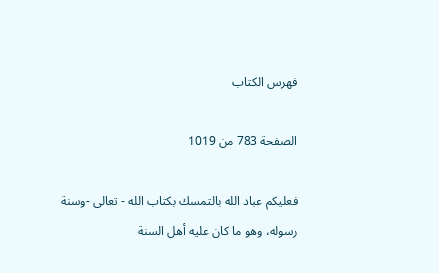فهرس الكتاب

الصفحة 783 من 1019

فعليكم عباد الله بالتمسك بكتاب الله - تعالى -وسنة رسوله، وهو ما كان عليه أهل السنة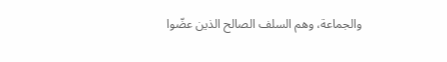والجماعة، وهم السلف الصالح الذين عضّوا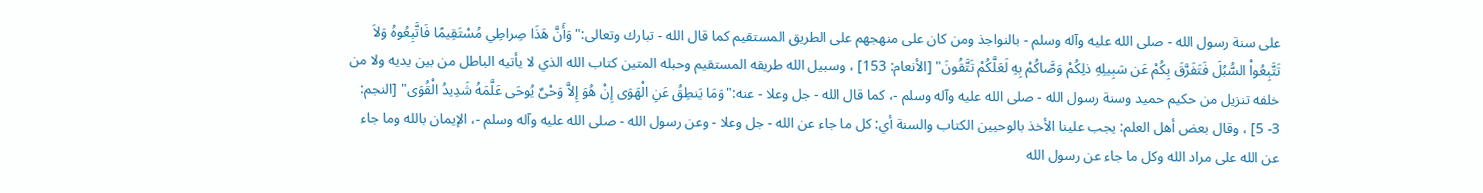على سنة رسول الله - صلى الله عليه وآله وسلم - بالنواجذ ومن كان على منهجهم على الطريق المستقيم كما قال الله - تبارك وتعالى:"وَأَنَّ هَذَا صِراطِي مُسْتَقِيمًا فَاتَّبِعُوهُ وَلاَ تَتَّبِعُواْ السُّبُلَ فَتَفَرَّقَ بِكُمْ عَن سَبِيلِهِ ذلِكُمْ وَصَّاكُمْ بِهِ لَعَلَّكُمْ تَتَّقُونَ" [الأنعام: 153] ، وسبيل الله طريقه المستقيم وحبله المتين كتاب الله الذي لا يأتيه الباطل من بين يديه ولا من خلفه تنزيل من حكيم حميد وسنة رسول الله - صلى الله عليه وآله وسلم -، كما قال الله - جل وعلا - عنه:"وَمَا يَنطِقُ عَنِ الْهَوَى إِنْ هُوَ إِلاَّ وَحْىٌ يُوحَى عَلَّمَهُ شَدِيدُ الْقُوَى" [النجم: 3- 5] ، وقال بعض أهل العلم: يجب علينا الأخذ بالوحيين الكتاب والسنة أي: كل ما جاء عن الله - جل وعلا - وعن رسول الله - صلى الله عليه وآله وسلم -، الإيمان بالله وما جاء عن الله على مراد الله وكل ما جاء عن رسول الله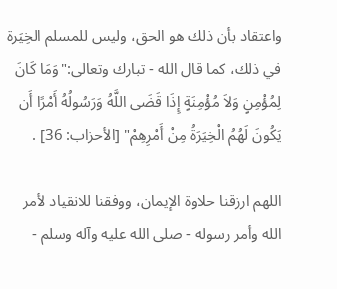واعتقاد بأن ذلك هو الحق، وليس للمسلم الخِيَرة في ذلك، كما قال الله - تبارك وتعالى:"وَمَا كَانَ لِمُؤْمِنٍ وَلاَ مُؤْمِنَةٍ إِذَا قَضَى اللَّهُ وَرَسُولُهُ أَمْرًا أَن يَكُونَ لَهُمُ الْخِيَرَةُ مِنْ أَمْرِهِمْ" [الأحزاب: 36] .

اللهم ارزقنا حلاوة الإيمان، ووفقنا للانقياد لأمر الله وأمر رسوله - صلى الله عليه وآله وسلم -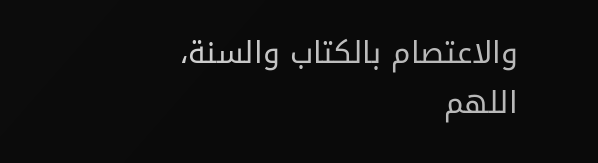والاعتصام بالكتاب والسنة، اللهم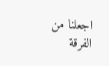اجعلنا من الفرقة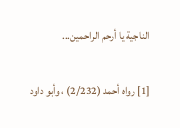الناجية يا أرحم الراحمين...

[1] رواه أحمد (2/232) ، وأبو داود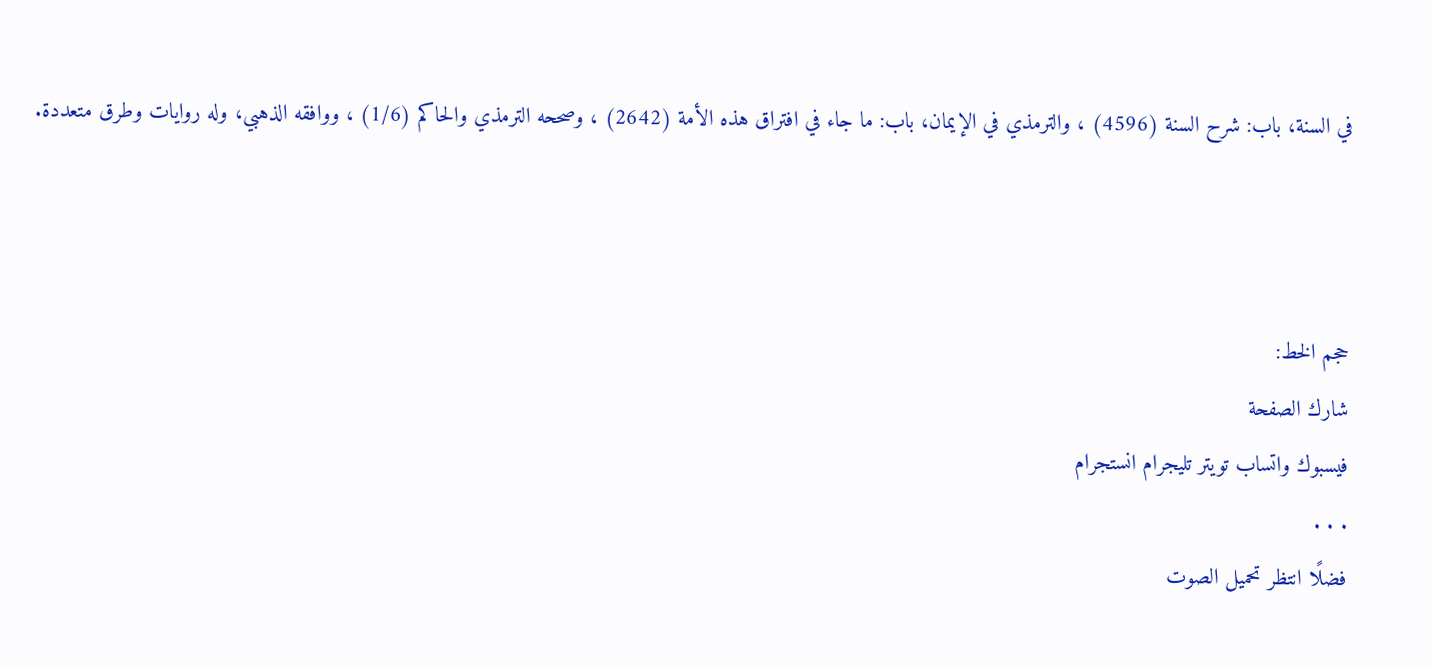في السنة، باب: شرح السنة (4596) ، والترمذي في الإيمان، باب: ما جاء في افتراق هذه الأمة (2642) ، وصححه الترمذي والحاكم (1/6) ، ووافقه الذهبي، وله روايات وطرق متعددة.



حجم الخط:
شارك الصفحة
فيسبوك واتساب تويتر تليجرام انستجرام
. . .
فضلًا انتظر تحميل الصوت